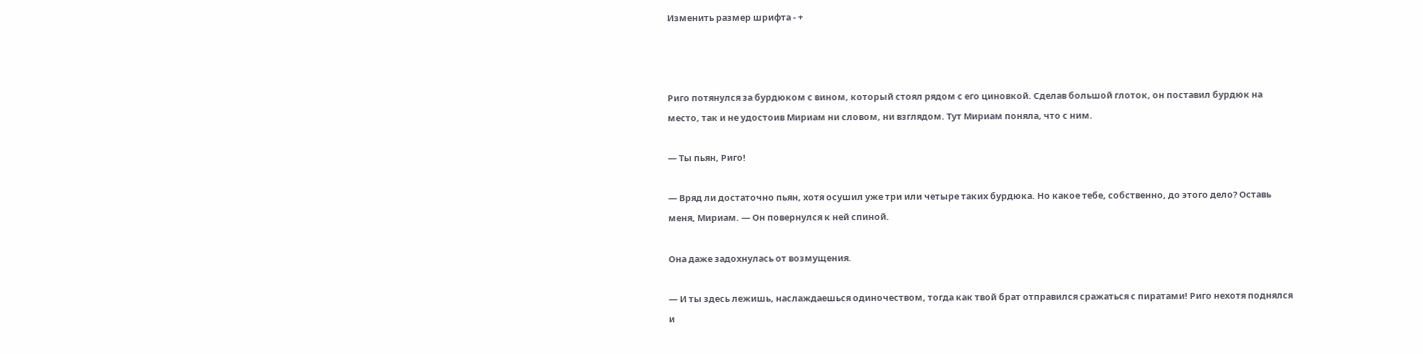Изменить размер шрифта - +



Риго потянулся за бурдюком с вином, который стоял рядом с его циновкой. Сделав большой глоток, он поставил бурдюк на место, так и не удостоив Мириам ни словом, ни взглядом. Тут Мириам поняла, что с ним.

— Ты пьян, Риго!

— Вряд ли достаточно пьян, хотя осушил уже три или четыре таких бурдюка. Но какое тебе, собственно, до этого дело? Оставь меня, Мириам. — Он повернулся к ней спиной.

Она даже задохнулась от возмущения.

— И ты здесь лежишь, наслаждаешься одиночеством, тогда как твой брат отправился сражаться с пиратами! Риго нехотя поднялся и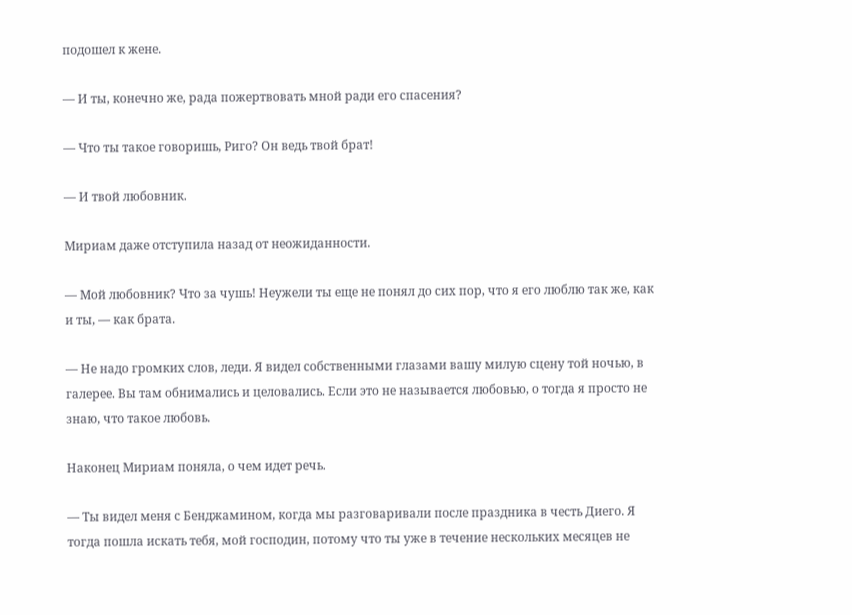подошел к жене.

— И ты, конечно же, рада пожертвовать мной ради его спасения?

— Что ты такое говоришь, Риго? Он ведь твой брат!

— И твой любовник.

Мириам даже отступила назад от неожиданности.

— Мой любовник? Что за чушь! Неужели ты еще не понял до сих пор, что я его люблю так же, как и ты, — как брата.

— Не надо громких слов, леди. Я видел собственными глазами вашу милую сцену той ночью, в галерее. Вы там обнимались и целовались. Если это не называется любовью, о тогда я просто не знаю, что такое любовь.

Наконец Мириам поняла, о чем идет речь.

— Ты видел меня с Бенджамином, когда мы разговаривали после праздника в честь Диего. Я тогда пошла искать тебя, мой господин, потому что ты уже в течение нескольких месяцев не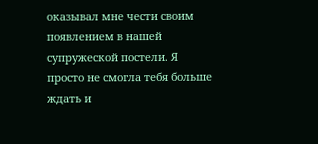оказывал мне чести своим появлением в нашей супружеской постели. Я просто не смогла тебя больше ждать и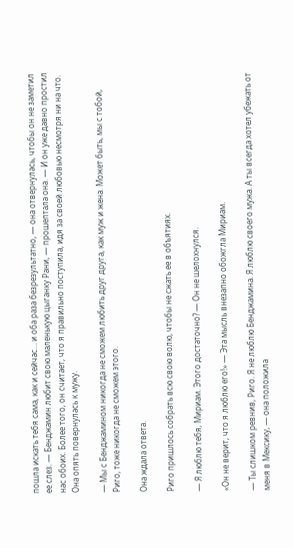пошла искать тебя сама, как и сейчас… и оба раза безрезультатно, — она отвернулась, чтобы он не заметил ее слез. — Бенджамин любит свою маленькую цыганку Рани, — прошептала она. — И он уже давно простил нас обоих. Более того, он считает, что я правильно поступила, идя за своей любовью несмотря ни на что. Она опять повернулась к мужу.

— Мы с Бенджамином никогда не сможем любить друг друга, как муж и жена. Может быть, мы с тобой, Риго, тоже никогда не сможем этого.

Она ждала ответа.

Риго пришлось собрать всю свою волю, чтобы не сжать ее в объятиях.

— Я люблю тебя, Мириам. Этого достаточно? — Он не шелохнулся.

«Он не верит, что я люблю его!» — Эта мысль внезапно обожгла Мириам.

— Ты слишком ревнив, Риго. Я не люблю Бенджамина. Я люблю своего мужа. А ты всегда хотел убежать от меня в Мексику, — она положила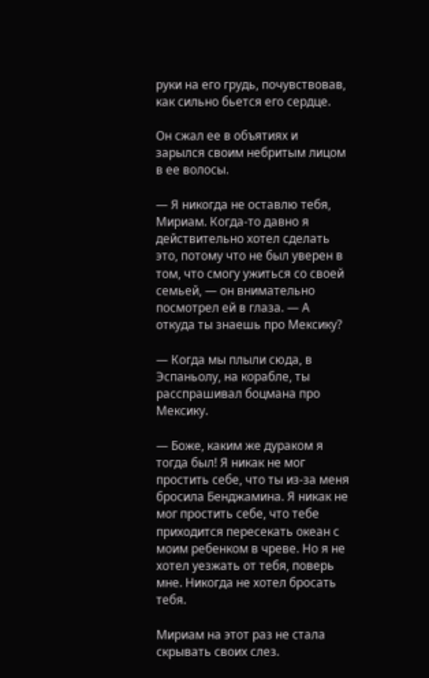руки на его грудь, почувствовав, как сильно бьется его сердце.

Он сжал ее в объятиях и зарылся своим небритым лицом в ее волосы.

— Я никогда не оставлю тебя, Мириам. Когда-то давно я действительно хотел сделать это, потому что не был уверен в том, что смогу ужиться со своей семьей, — он внимательно посмотрел ей в глаза. — А откуда ты знаешь про Мексику?

— Когда мы плыли сюда, в Эспаньолу, на корабле, ты расспрашивал боцмана про Мексику.

— Боже, каким же дураком я тогда был! Я никак не мог простить себе, что ты из-за меня бросила Бенджамина. Я никак не мог простить себе, что тебе приходится пересекать океан с моим ребенком в чреве. Но я не хотел уезжать от тебя, поверь мне. Никогда не хотел бросать тебя.

Мириам на этот раз не стала скрывать своих слез.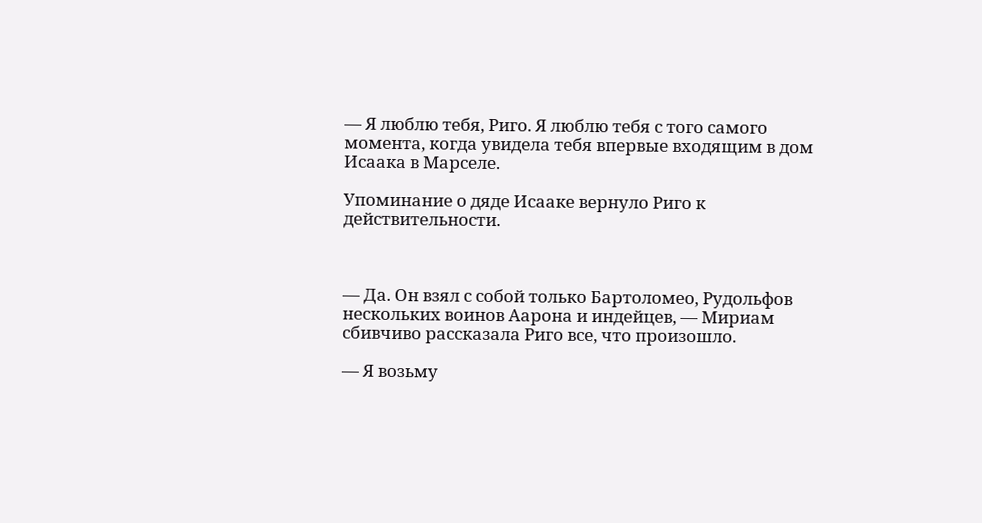— Я люблю тебя, Риго. Я люблю тебя с того самого момента, когда увидела тебя впервые входящим в дом Исаака в Марселе.

Упоминание о дяде Исааке вернуло Риго к действительности.



— Да. Он взял с собой только Бартоломео, Рудольфов нескольких воинов Аарона и индейцев, — Мириам сбивчиво рассказала Риго все, что произошло.

— Я возьму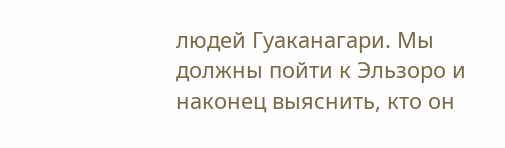людей Гуаканагари. Мы должны пойти к Эльзоро и наконец выяснить, кто он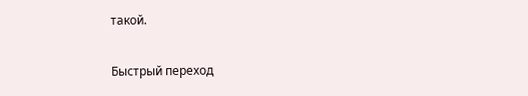такой.

Быстрый переход